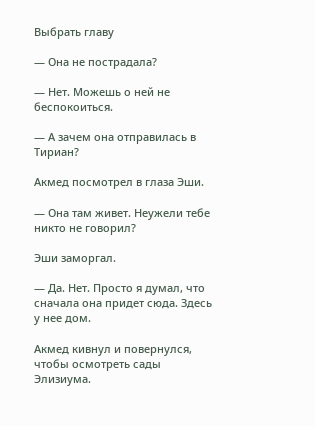Выбрать главу

— Она не пострадала?

— Нет. Можешь о ней не беспокоиться.

— А зачем она отправилась в Тириан?

Акмед посмотрел в глаза Эши.

— Она там живет. Неужели тебе никто не говорил?

Эши заморгал.

— Да. Нет. Просто я думал, что сначала она придет сюда. Здесь у нее дом.

Акмед кивнул и повернулся, чтобы осмотреть сады Элизиума.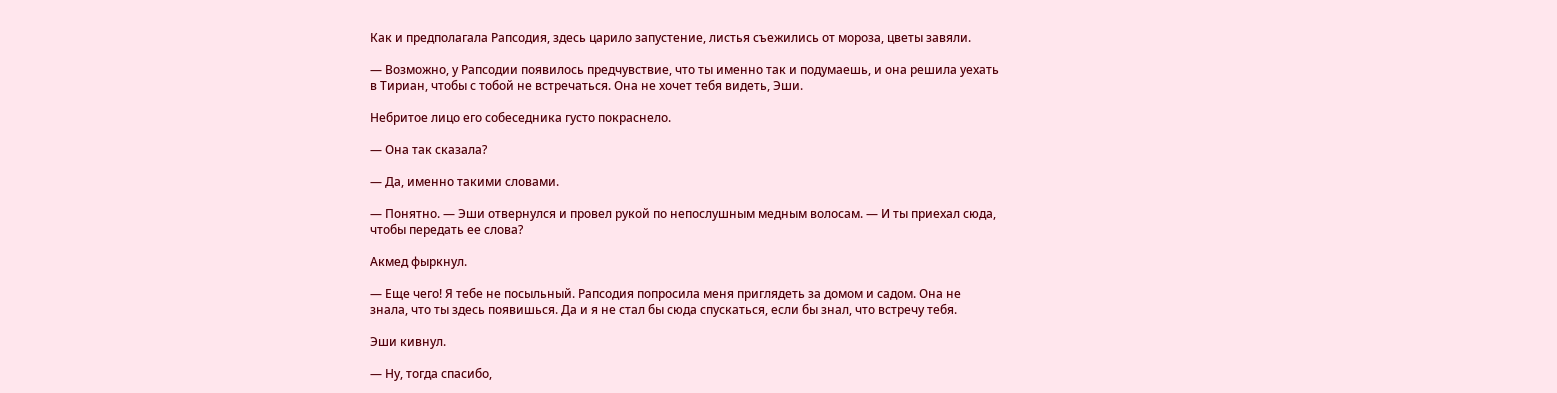Как и предполагала Рапсодия, здесь царило запустение, листья съежились от мороза, цветы завяли.

— Возможно, у Рапсодии появилось предчувствие, что ты именно так и подумаешь, и она решила уехать в Тириан, чтобы с тобой не встречаться. Она не хочет тебя видеть, Эши.

Небритое лицо его собеседника густо покраснело.

— Она так сказала?

— Да, именно такими словами.

— Понятно. — Эши отвернулся и провел рукой по непослушным медным волосам. — И ты приехал сюда, чтобы передать ее слова?

Акмед фыркнул.

— Еще чего! Я тебе не посыльный. Рапсодия попросила меня приглядеть за домом и садом. Она не знала, что ты здесь появишься. Да и я не стал бы сюда спускаться, если бы знал, что встречу тебя.

Эши кивнул.

— Ну, тогда спасибо,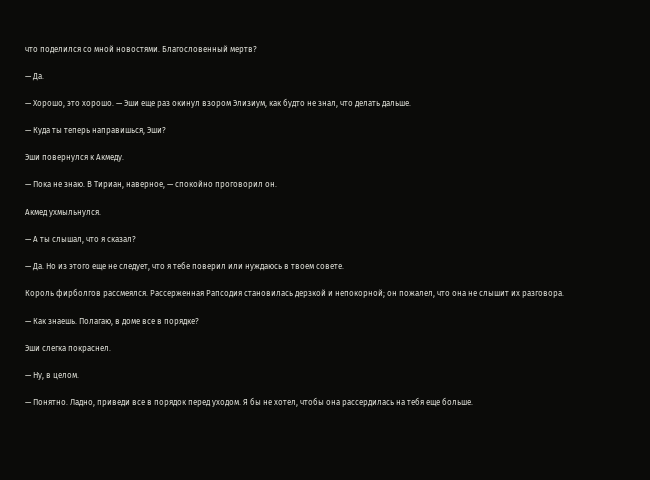что поделился со мной новостями. Благословенный мертв?

— Да.

— Хорошо, это хорошо. — Эши еще раз окинул взором Элизиум, как будто не знал, что делать дальше.

— Куда ты теперь направишься, Эши?

Эши повернулся к Акмеду.

— Пока не знаю. В Тириан, наверное, — спокойно проговорил он.

Акмед ухмыльнулся.

— А ты слышал, что я сказал?

— Да. Но из этого еще не следует, что я тебе поверил или нуждаюсь в твоем совете.

Король фирболгов рассмеялся. Рассерженная Рапсодия становилась дерзкой и непокорной; он пожалел, что она не слышит их разговора.

— Как знаешь. Полагаю, в доме все в порядке?

Эши слегка покраснел.

— Ну, в целом.

— Понятно. Ладно, приведи все в порядок перед уходом. Я бы не хотел, чтобы она рассердилась на тебя еще больше.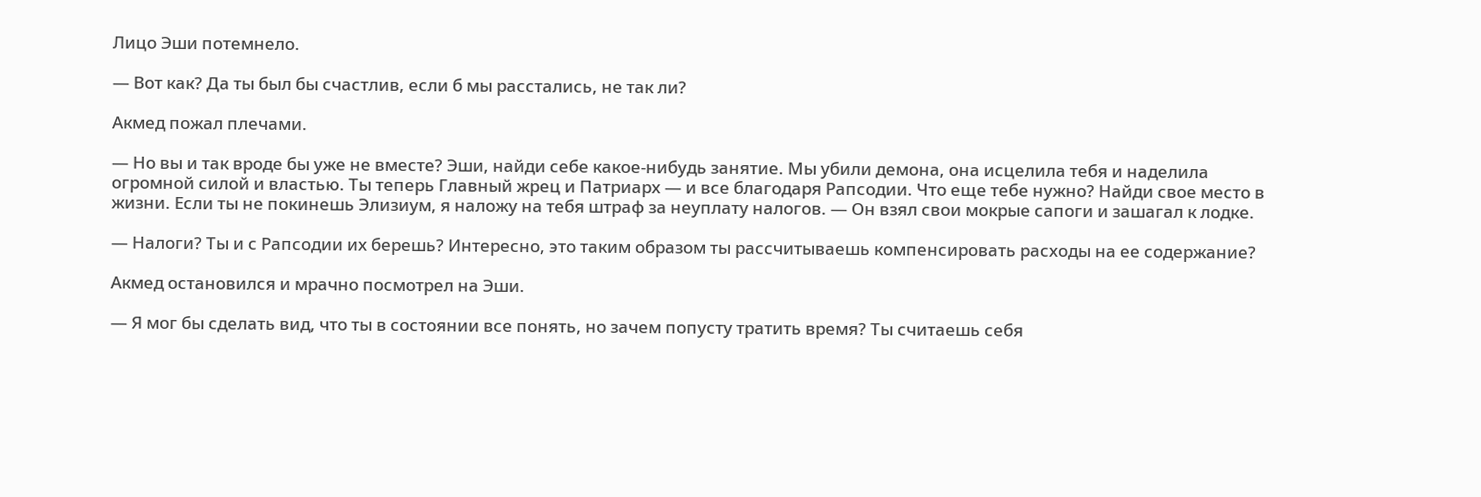Лицо Эши потемнело.

— Вот как? Да ты был бы счастлив, если б мы расстались, не так ли?

Акмед пожал плечами.

— Но вы и так вроде бы уже не вместе? Эши, найди себе какое-нибудь занятие. Мы убили демона, она исцелила тебя и наделила огромной силой и властью. Ты теперь Главный жрец и Патриарх — и все благодаря Рапсодии. Что еще тебе нужно? Найди свое место в жизни. Если ты не покинешь Элизиум, я наложу на тебя штраф за неуплату налогов. — Он взял свои мокрые сапоги и зашагал к лодке.

— Налоги? Ты и с Рапсодии их берешь? Интересно, это таким образом ты рассчитываешь компенсировать расходы на ее содержание?

Акмед остановился и мрачно посмотрел на Эши.

— Я мог бы сделать вид, что ты в состоянии все понять, но зачем попусту тратить время? Ты считаешь себя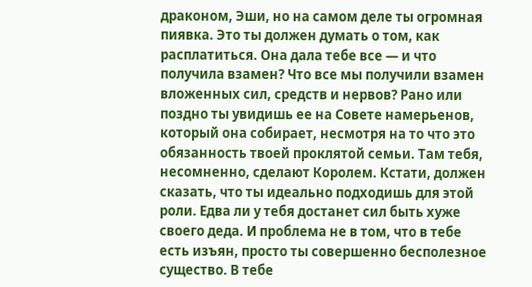драконом, Эши, но на самом деле ты огромная пиявка. Это ты должен думать о том, как расплатиться. Она дала тебе все — и что получила взамен? Что все мы получили взамен вложенных сил, средств и нервов? Рано или поздно ты увидишь ее на Совете намерьенов, который она собирает, несмотря на то что это обязанность твоей проклятой семьи. Там тебя, несомненно, сделают Королем. Кстати, должен сказать, что ты идеально подходишь для этой роли. Едва ли у тебя достанет сил быть хуже своего деда. И проблема не в том, что в тебе есть изъян, просто ты совершенно бесполезное существо. В тебе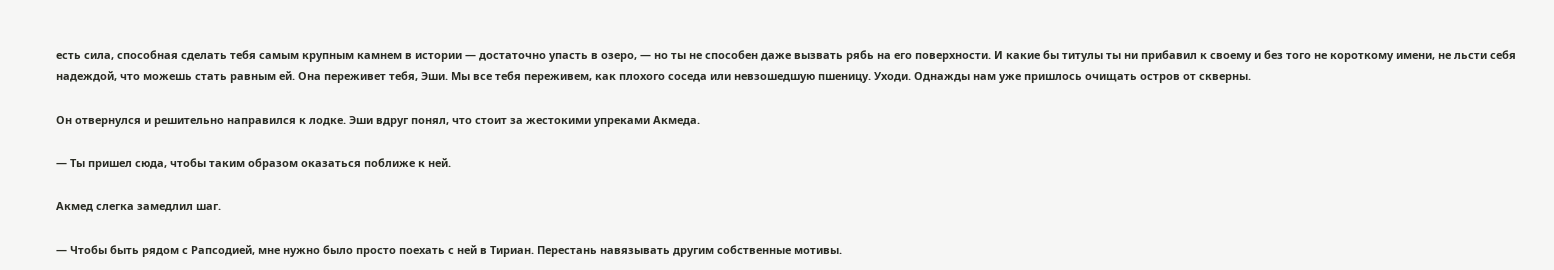есть сила, способная сделать тебя самым крупным камнем в истории — достаточно упасть в озеро, — но ты не способен даже вызвать рябь на его поверхности. И какие бы титулы ты ни прибавил к своему и без того не короткому имени, не льсти себя надеждой, что можешь стать равным ей. Она переживет тебя, Эши. Мы все тебя переживем, как плохого соседа или невзошедшую пшеницу. Уходи. Однажды нам уже пришлось очищать остров от скверны.

Он отвернулся и решительно направился к лодке. Эши вдруг понял, что стоит за жестокими упреками Акмеда.

— Ты пришел сюда, чтобы таким образом оказаться поближе к ней.

Акмед слегка замедлил шаг.

— Чтобы быть рядом с Рапсодией, мне нужно было просто поехать с ней в Тириан. Перестань навязывать другим собственные мотивы.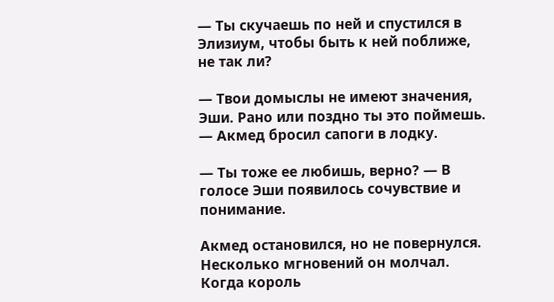— Ты скучаешь по ней и спустился в Элизиум, чтобы быть к ней поближе, не так ли?

— Твои домыслы не имеют значения, Эши. Рано или поздно ты это поймешь. — Акмед бросил сапоги в лодку.

— Ты тоже ее любишь, верно? — В голосе Эши появилось сочувствие и понимание.

Акмед остановился, но не повернулся. Несколько мгновений он молчал. Когда король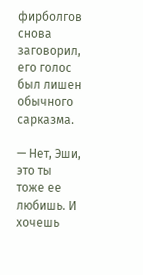фирболгов снова заговорил, его голос был лишен обычного сарказма.

— Нет, Эши, это ты тоже ее любишь. И хочешь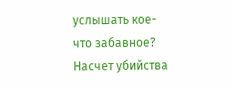услышать кое-что забавное? Насчет убийства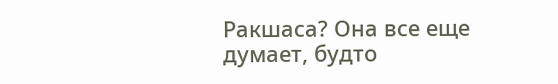Ракшаса? Она все еще думает, будто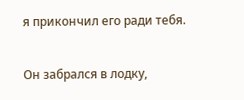я прикончил его ради тебя.

Он забрался в лодку,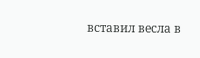вставил весла в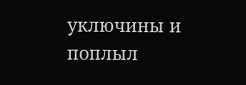уключины и поплыл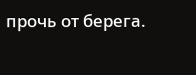прочь от берега.